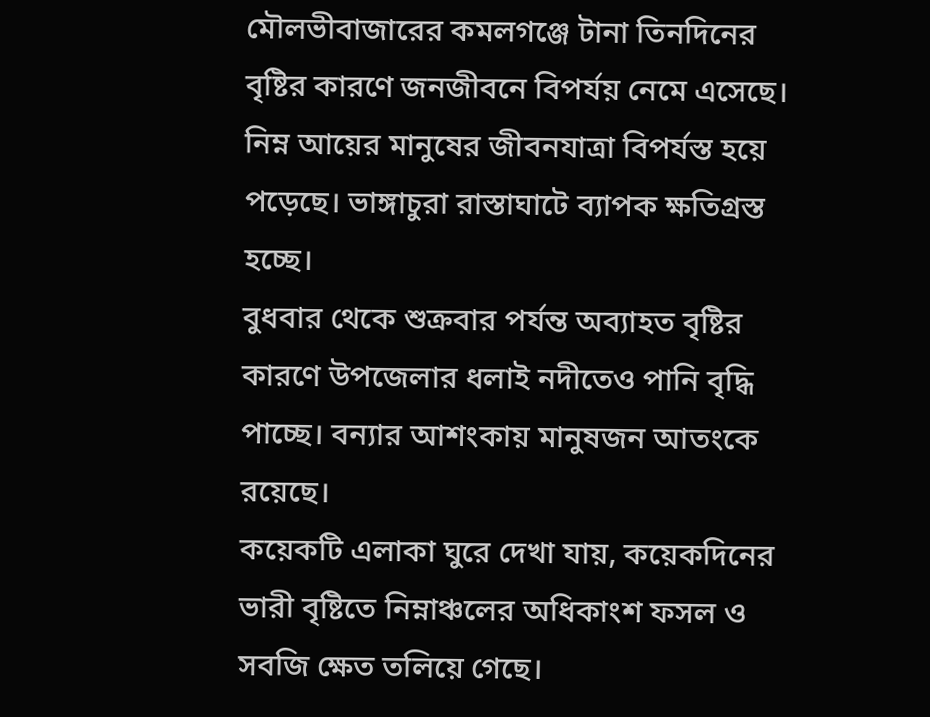মৌলভীবাজারের কমলগঞ্জে টানা তিনদিনের বৃষ্টির কারণে জনজীবনে বিপর্যয় নেমে এসেছে। নিম্ন আয়ের মানুষের জীবনযাত্রা বিপর্যস্ত হয়ে পড়েছে। ভাঙ্গাচুরা রাস্তাঘাটে ব্যাপক ক্ষতিগ্রস্ত হচ্ছে।
বুধবার থেকে শুক্রবার পর্যন্ত অব্যাহত বৃষ্টির কারণে উপজেলার ধলাই নদীতেও পানি বৃদ্ধি পাচ্ছে। বন্যার আশংকায় মানুষজন আতংকে রয়েছে।
কয়েকটি এলাকা ঘুরে দেখা যায়, কয়েকদিনের ভারী বৃষ্টিতে নিম্নাঞ্চলের অধিকাংশ ফসল ও সবজি ক্ষেত তলিয়ে গেছে।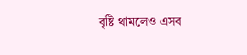বৃষ্টি থামলেও এসব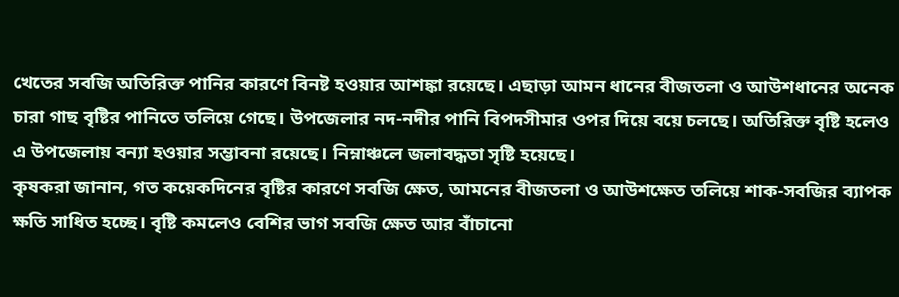খেতের সবজি অতিরিক্ত পানির কারণে বিনষ্ট হওয়ার আশঙ্কা রয়েছে। এছাড়া আমন ধানের বীজতলা ও আউশধানের অনেক চারা গাছ বৃষ্টির পানিতে তলিয়ে গেছে। উপজেলার নদ-নদীর পানি বিপদসীমার ওপর দিয়ে বয়ে চলছে। অতিরিক্ত বৃষ্টি হলেও এ উপজেলায় বন্যা হওয়ার সম্ভাবনা রয়েছে। নিম্নাঞ্চলে জলাবদ্ধতা সৃষ্টি হয়েছে।
কৃষকরা জানান, গত কয়েকদিনের বৃষ্টির কারণে সবজি ক্ষেত, আমনের বীজতলা ও আউশক্ষেত তলিয়ে শাক-সবজির ব্যাপক ক্ষতি সাধিত হচ্ছে। বৃষ্টি কমলেও বেশির ভাগ সবজি ক্ষেত আর বাঁচানো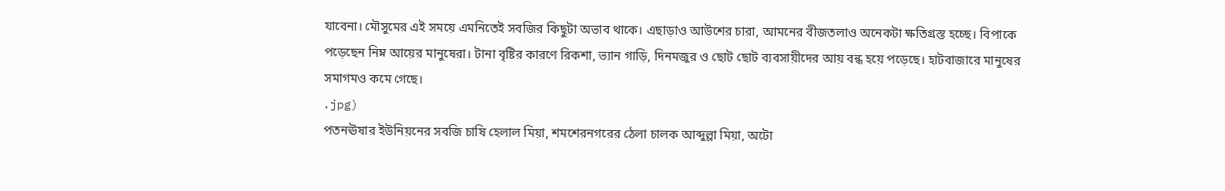যাবেনা। মৌসুমের এই সময়ে এমনিতেই সবজির কিছুটা অভাব থাকে। এছাড়াও আউশের চারা, আমনের বীজতলাও অনেকটা ক্ষতিগ্রস্ত হচ্ছে। বিপাকে পড়েছেন নিম্ন আয়ের মানুষেরা। টানা বৃষ্টির কারণে রিকশা, ভ্যান গাড়ি, দিনমজুর ও ছোট ছোট ব্যবসায়ীদের আয় বন্ধ হয়ে পড়েছে। হাটবাজারে মানুষের সমাগমও কমে গেছে।
.jpg)
পতনঊষার ইউনিয়নের সবজি চাষি হেলাল মিয়া, শমশেরনগরের ঠেলা চালক আব্দুল্লা মিয়া, অটো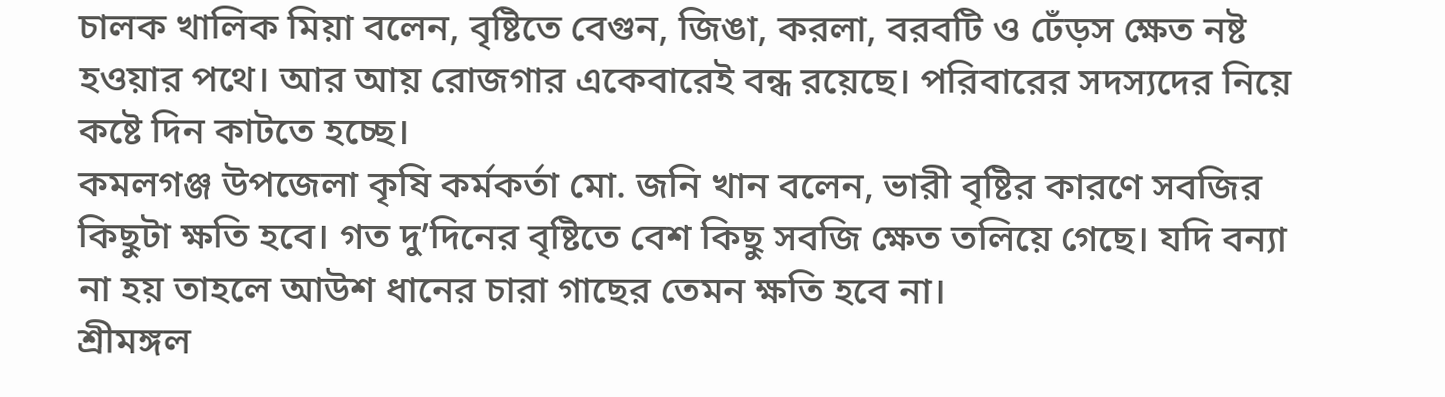চালক খালিক মিয়া বলেন, বৃষ্টিতে বেগুন, জিঙা, করলা, বরবটি ও ঢেঁড়স ক্ষেত নষ্ট হওয়ার পথে। আর আয় রোজগার একেবারেই বন্ধ রয়েছে। পরিবারের সদস্যদের নিয়ে কষ্টে দিন কাটতে হচ্ছে।
কমলগঞ্জ উপজেলা কৃষি কর্মকর্তা মো. জনি খান বলেন, ভারী বৃষ্টির কারণে সবজির কিছুটা ক্ষতি হবে। গত দু’দিনের বৃষ্টিতে বেশ কিছু সবজি ক্ষেত তলিয়ে গেছে। যদি বন্যা না হয় তাহলে আউশ ধানের চারা গাছের তেমন ক্ষতি হবে না।
শ্রীমঙ্গল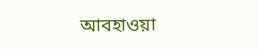আবহাওয়া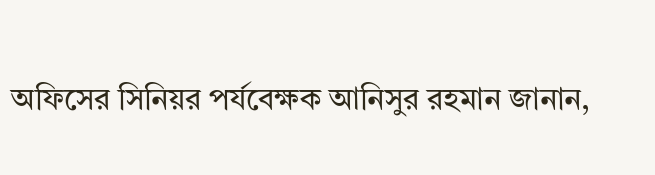অফিসের সিনিয়র পর্যবেক্ষক আনিসুর রহমান জানান,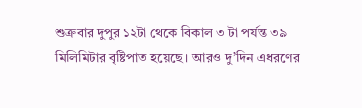শুক্রবার দুপুর ১২টা থেকে বিকাল ৩ টা পর্যন্ত ৩৯ মিলিমিটার বৃষ্টিপাত হয়েছে। আরও দু’দিন এধরণের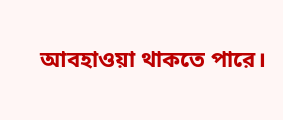আবহাওয়া থাকতে পারে।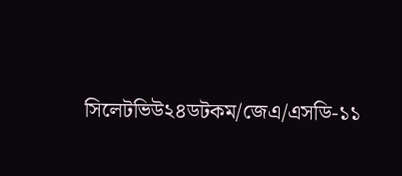সিলেটভিউ২৪ডটকম/জেএ/এসডি-১১